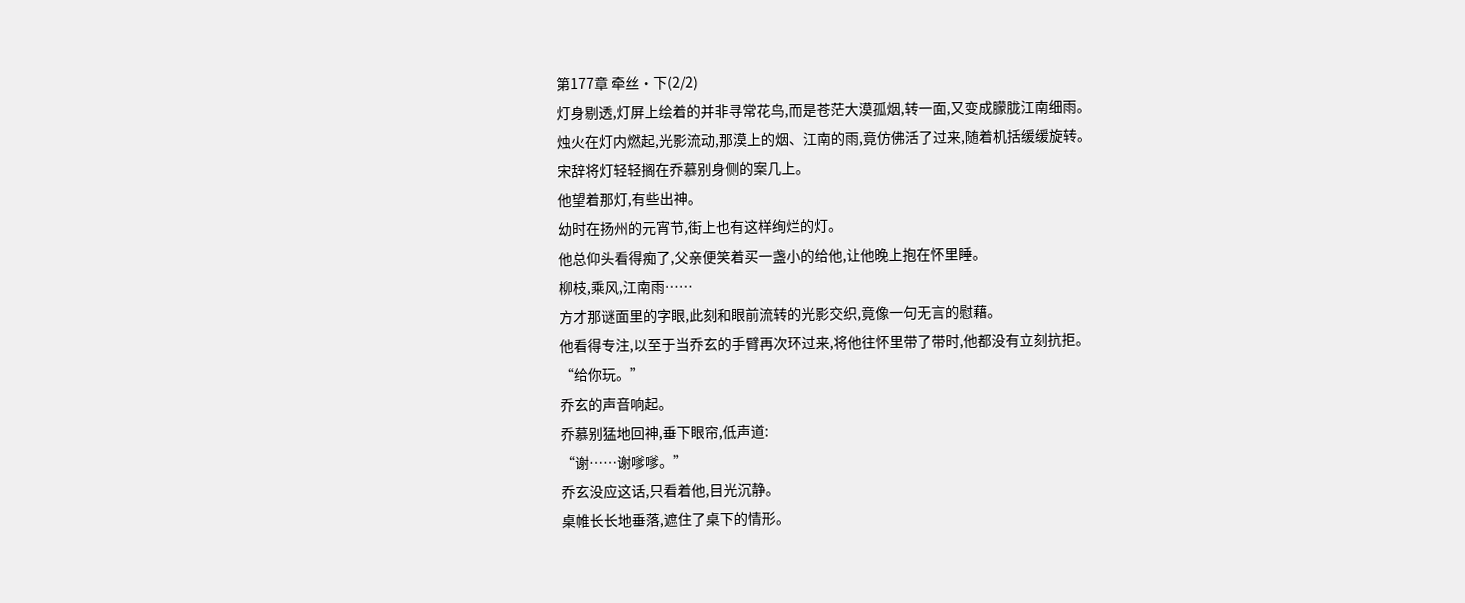第177章 牵丝·下(2/2)
灯身剔透,灯屏上绘着的并非寻常花鸟,而是苍茫大漠孤烟,转一面,又变成朦胧江南细雨。
烛火在灯内燃起,光影流动,那漠上的烟、江南的雨,竟仿佛活了过来,随着机括缓缓旋转。
宋辞将灯轻轻搁在乔慕别身侧的案几上。
他望着那灯,有些出神。
幼时在扬州的元宵节,街上也有这样绚烂的灯。
他总仰头看得痴了,父亲便笑着买一盏小的给他,让他晚上抱在怀里睡。
柳枝,乘风,江南雨……
方才那谜面里的字眼,此刻和眼前流转的光影交织,竟像一句无言的慰藉。
他看得专注,以至于当乔玄的手臂再次环过来,将他往怀里带了带时,他都没有立刻抗拒。
“给你玩。”
乔玄的声音响起。
乔慕别猛地回神,垂下眼帘,低声道:
“谢……谢嗲嗲。”
乔玄没应这话,只看着他,目光沉静。
桌帷长长地垂落,遮住了桌下的情形。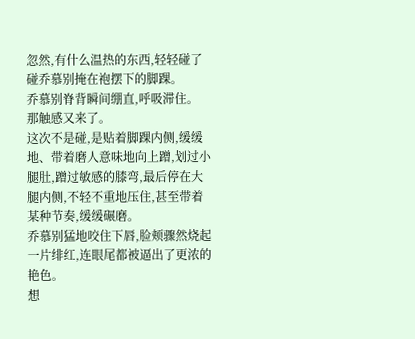忽然,有什么温热的东西,轻轻碰了碰乔慕别掩在袍摆下的脚踝。
乔慕别脊背瞬间绷直,呼吸滞住。
那触感又来了。
这次不是碰,是贴着脚踝内侧,缓缓地、带着磨人意味地向上蹭,划过小腿肚,蹭过敏感的膝弯,最后停在大腿内侧,不轻不重地压住,甚至带着某种节奏,缓缓碾磨。
乔慕别猛地咬住下唇,脸颊骤然烧起一片绯红,连眼尾都被逼出了更浓的艳色。
想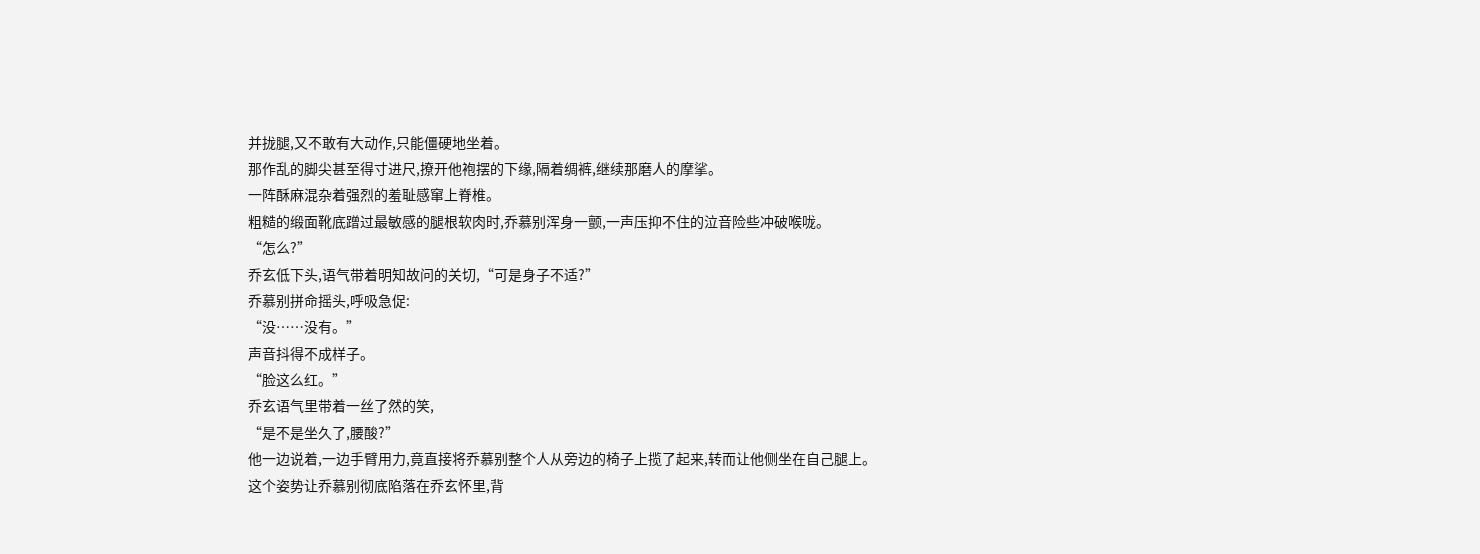并拢腿,又不敢有大动作,只能僵硬地坐着。
那作乱的脚尖甚至得寸进尺,撩开他袍摆的下缘,隔着绸裤,继续那磨人的摩挲。
一阵酥麻混杂着强烈的羞耻感窜上脊椎。
粗糙的缎面靴底蹭过最敏感的腿根软肉时,乔慕别浑身一颤,一声压抑不住的泣音险些冲破喉咙。
“怎么?”
乔玄低下头,语气带着明知故问的关切,“可是身子不适?”
乔慕别拼命摇头,呼吸急促:
“没……没有。”
声音抖得不成样子。
“脸这么红。”
乔玄语气里带着一丝了然的笑,
“是不是坐久了,腰酸?”
他一边说着,一边手臂用力,竟直接将乔慕别整个人从旁边的椅子上揽了起来,转而让他侧坐在自己腿上。
这个姿势让乔慕别彻底陷落在乔玄怀里,背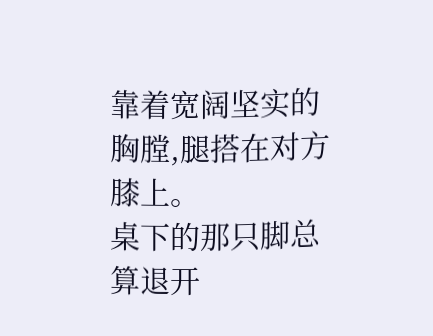靠着宽阔坚实的胸膛,腿搭在对方膝上。
桌下的那只脚总算退开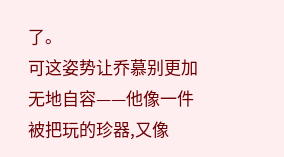了。
可这姿势让乔慕别更加无地自容——他像一件被把玩的珍器,又像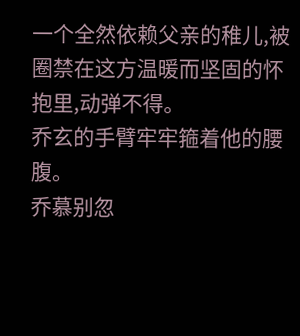一个全然依赖父亲的稚儿,被圈禁在这方温暖而坚固的怀抱里,动弹不得。
乔玄的手臂牢牢箍着他的腰腹。
乔慕别忽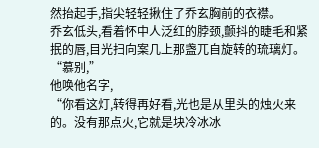然抬起手,指尖轻轻揪住了乔玄胸前的衣襟。
乔玄低头,看着怀中人泛红的脖颈,颤抖的睫毛和紧抿的唇,目光扫向案几上那盏兀自旋转的琉璃灯。
“慕别,”
他唤他名字,
“你看这灯,转得再好看,光也是从里头的烛火来的。没有那点火,它就是块冷冰冰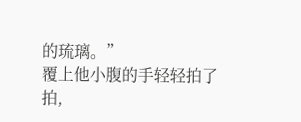的琉璃。”
覆上他小腹的手轻轻拍了拍,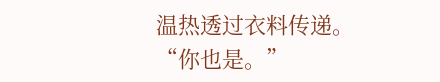温热透过衣料传递。
“你也是。”